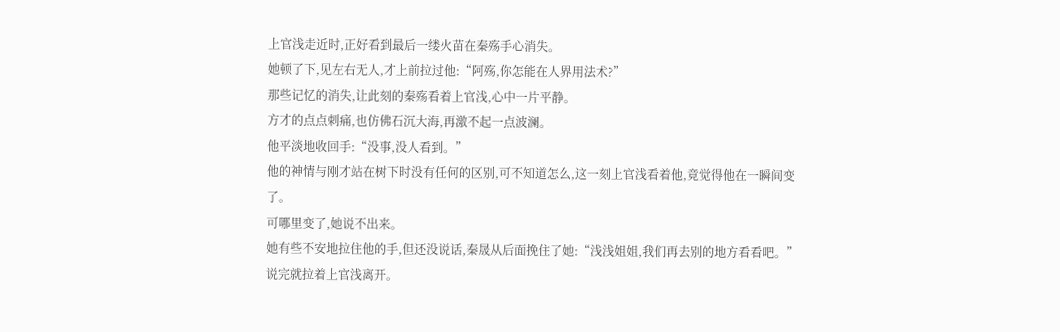上官浅走近时,正好看到最后一缕火苗在秦殇手心消失。
她顿了下,见左右无人,才上前拉过他:“阿殇,你怎能在人界用法术?”
那些记忆的消失,让此刻的秦殇看着上官浅,心中一片平静。
方才的点点刺痛,也仿佛石沉大海,再激不起一点波澜。
他平淡地收回手:“没事,没人看到。”
他的神情与刚才站在树下时没有任何的区别,可不知道怎么,这一刻上官浅看着他,竟觉得他在一瞬间变了。
可哪里变了,她说不出来。
她有些不安地拉住他的手,但还没说话,秦晟从后面挽住了她:“浅浅姐姐,我们再去别的地方看看吧。”
说完就拉着上官浅离开。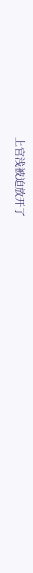上官浅被迫放开了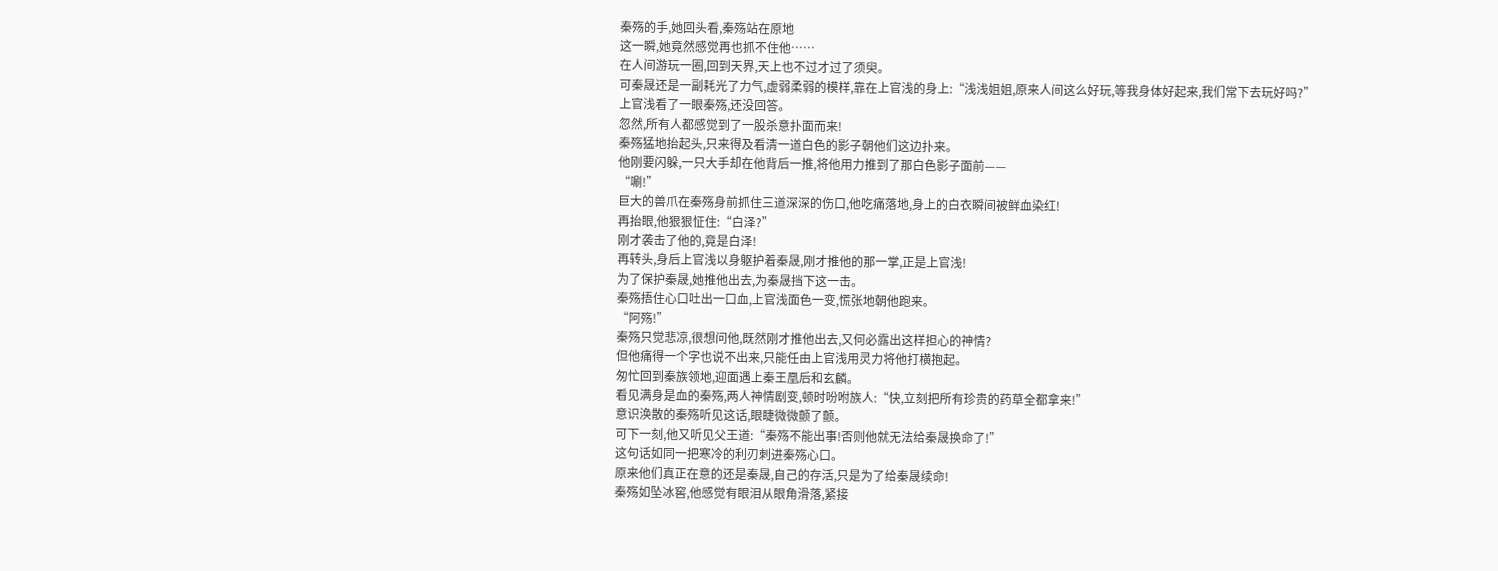秦殇的手,她回头看,秦殇站在原地
这一瞬,她竟然感觉再也抓不住他……
在人间游玩一圈,回到天界,天上也不过才过了须臾。
可秦晟还是一副耗光了力气,虚弱柔弱的模样,靠在上官浅的身上:“浅浅姐姐,原来人间这么好玩,等我身体好起来,我们常下去玩好吗?”
上官浅看了一眼秦殇,还没回答。
忽然,所有人都感觉到了一股杀意扑面而来!
秦殇猛地抬起头,只来得及看清一道白色的影子朝他们这边扑来。
他刚要闪躲,一只大手却在他背后一推,将他用力推到了那白色影子面前——
“唰!”
巨大的兽爪在秦殇身前抓住三道深深的伤口,他吃痛落地,身上的白衣瞬间被鲜血染红!
再抬眼,他狠狠怔住:“白泽?”
刚才袭击了他的,竟是白泽!
再转头,身后上官浅以身躯护着秦晟,刚才推他的那一掌,正是上官浅!
为了保护秦晟,她推他出去,为秦晟挡下这一击。
秦殇捂住心口吐出一口血,上官浅面色一变,慌张地朝他跑来。
“阿殇!”
秦殇只觉悲凉,很想问他,既然刚才推他出去,又何必露出这样担心的神情?
但他痛得一个字也说不出来,只能任由上官浅用灵力将他打横抱起。
匆忙回到秦族领地,迎面遇上秦王凰后和玄麟。
看见满身是血的秦殇,两人神情剧变,顿时吩咐族人:“快,立刻把所有珍贵的药草全都拿来!”
意识涣散的秦殇听见这话,眼睫微微颤了颤。
可下一刻,他又听见父王道:“秦殇不能出事!否则他就无法给秦晟换命了!”
这句话如同一把寒冷的利刃刺进秦殇心口。
原来他们真正在意的还是秦晟,自己的存活,只是为了给秦晟续命!
秦殇如坠冰窖,他感觉有眼泪从眼角滑落,紧接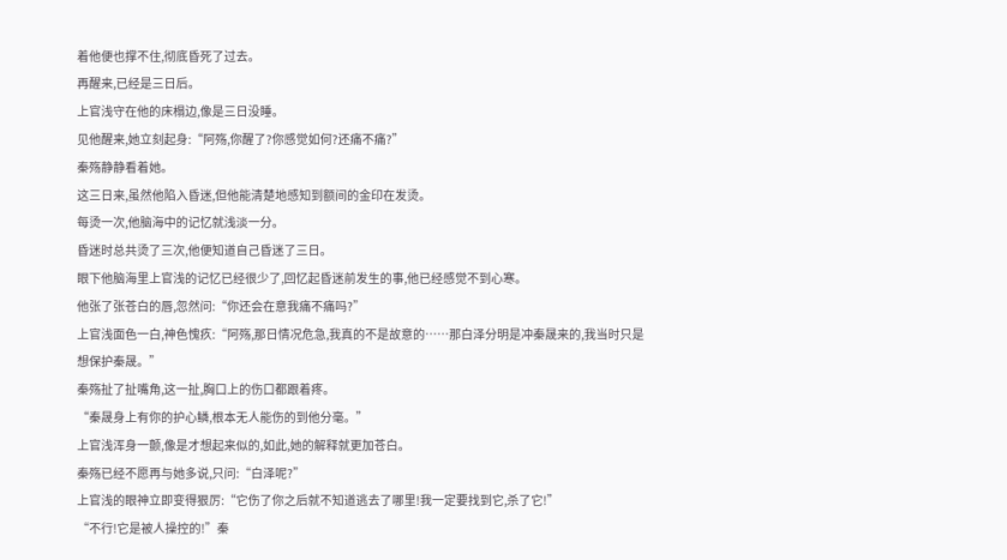着他便也撑不住,彻底昏死了过去。
再醒来,已经是三日后。
上官浅守在他的床榻边,像是三日没睡。
见他醒来,她立刻起身:“阿殇,你醒了?你感觉如何?还痛不痛?”
秦殇静静看着她。
这三日来,虽然他陷入昏迷,但他能清楚地感知到额间的金印在发烫。
每烫一次,他脑海中的记忆就浅淡一分。
昏迷时总共烫了三次,他便知道自己昏迷了三日。
眼下他脑海里上官浅的记忆已经很少了,回忆起昏迷前发生的事,他已经感觉不到心寒。
他张了张苍白的唇,忽然问:“你还会在意我痛不痛吗?”
上官浅面色一白,神色愧疚:“阿殇,那日情况危急,我真的不是故意的……那白泽分明是冲秦晟来的,我当时只是想保护秦晟。”
秦殇扯了扯嘴角,这一扯,胸口上的伤口都跟着疼。
“秦晟身上有你的护心鳞,根本无人能伤的到他分毫。”
上官浅浑身一颤,像是才想起来似的,如此,她的解释就更加苍白。
秦殇已经不愿再与她多说,只问:“白泽呢?”
上官浅的眼神立即变得狠厉:“它伤了你之后就不知道逃去了哪里!我一定要找到它,杀了它!”
“不行!它是被人操控的!”秦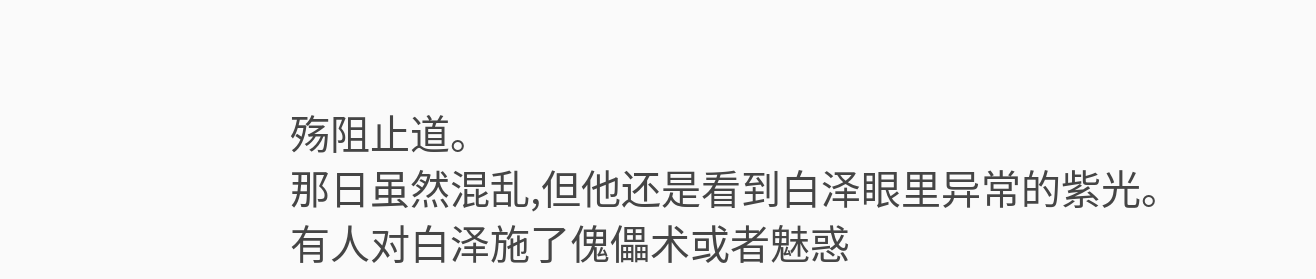殇阻止道。
那日虽然混乱,但他还是看到白泽眼里异常的紫光。
有人对白泽施了傀儡术或者魅惑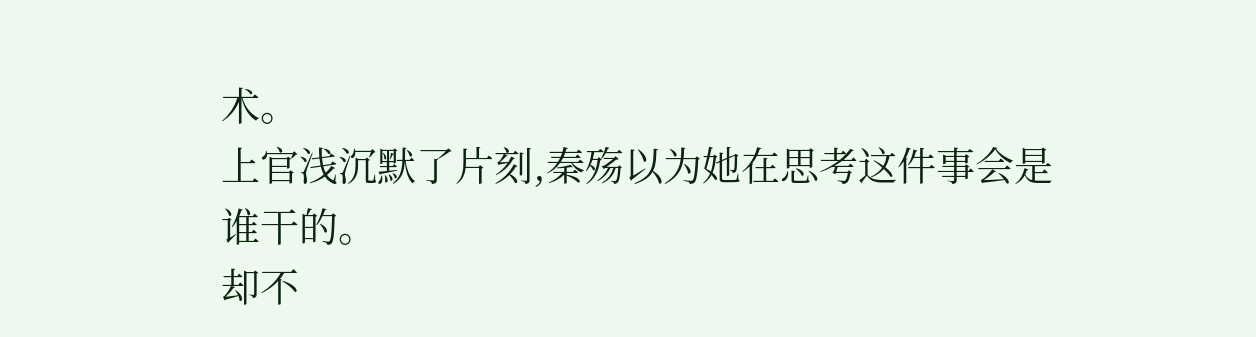术。
上官浅沉默了片刻,秦殇以为她在思考这件事会是谁干的。
却不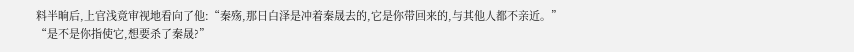料半晌后,上官浅竟审视地看向了他:“秦殇,那日白泽是冲着秦晟去的,它是你带回来的,与其他人都不亲近。”
“是不是你指使它,想要杀了秦晟?”